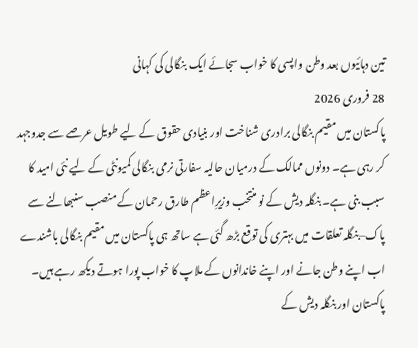تین دہائیوں بعد وطن واپسی کا خواب سجائے ایک بنگالی کی کہانی
28 فروری 2026
پاکستان میں مقیم بنگالی برادری شناخت اور بنیادی حقوق کے لیے طویل عرصے سے جدوجہد کر رہی ہے۔ دونوں ممالک کے درمیان حالیہ سفارتی نرمی بنگالی کمیونٹی کے لیے نئی امید کا سبب بنی ہے۔ بنگلہ دیش کے نو منتخب وزیرِاعظم طارق رحمان کے منصب سنبھالنے سے پاک–بنگلہ تعلقات میں بہتری کی توقع بڑھ گئی ہے ساتھ ہی پاکستان میں مقیم بنگالی باشندے اب اپنے وطن جانے اور اپنے خاندانوں کے ملاپ کا خواب پورا ہوتے دیکھ رہے ہیں۔
پاکستان اور بنگلہ دیش کے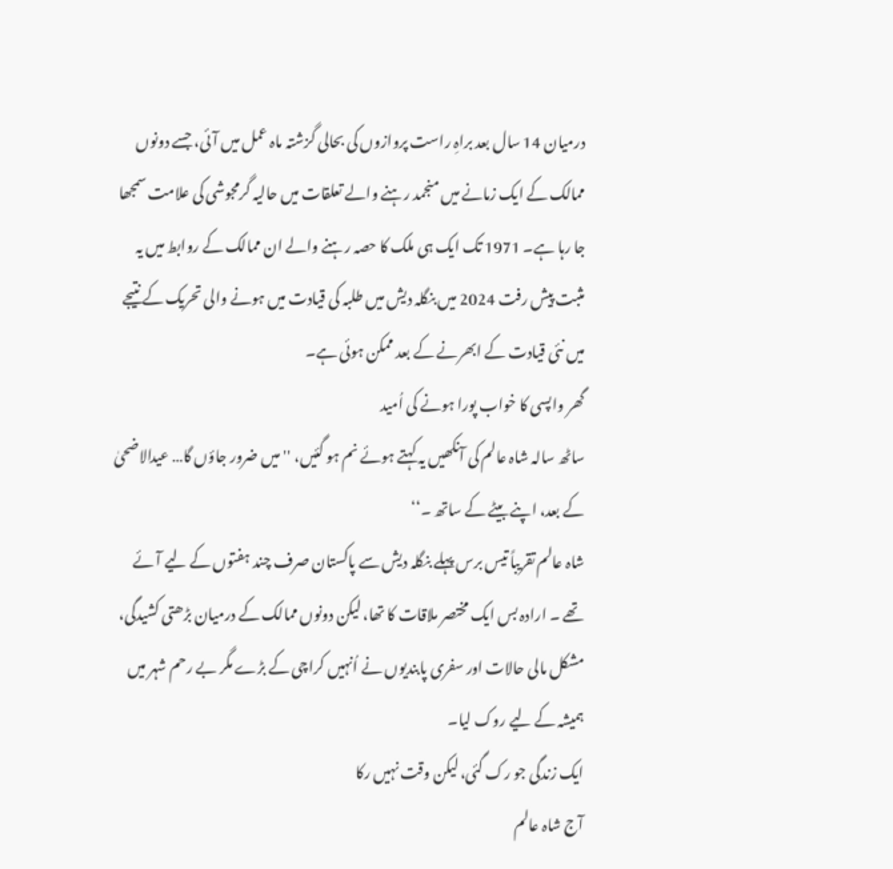درمیان 14 سال بعد براہِ راست پروازوں کی بحالی گزشتہ ماہ عمل میں آئی، جسے دونوں ممالک کے ایک زمانے میں منجمد رہنے والے تعلقات میں حالیہ گرمجوشی کی علامت سمجھا جا رہا ہے۔ 1971 تک ایک ہی ملک کا حصہ رہنے والے ان ممالک کے روابط میں یہ مثبت پیش رفت 2024 میں بنگلہ دیش میں طلبہ کی قیادت میں ہونے والی تحریک کے نتیجے میں نئی قیادت کے ابھرنے کے بعد ممکن ہوئی ہے۔
گھر واپسی کا خواب پورا ہونے کی اُمید
ساٹھ سالہ شاہ عالم کی آنکھیں یہ کہتے ہوئے نم ہو گئیں، ''میں ضرور جاؤں گا… عیدالاضحیٰ کے بعد، اپنے بیٹے کے ساتھ ۔‘‘
شاہ عالم تقریباً تیس برس پہلے بنگلہ دیش سے پاکستان صرف چند ہفتوں کے لیے آئے تھے ۔ ارادہ بس ایک مختصر ملاقات کا تھا، لیکن دونوں ممالک کے درمیان بڑھتی کشیدگی، مشکل مالی حالات اور سفری پابندیوں نے اُنہیں کراچی کے بڑے مگر بے رحم شہر میں ہمیشہ کے لیے روک لیا۔
ایک زندگی جو رک گئی، لیکن وقت نہیں رکا
آج شاہ عالم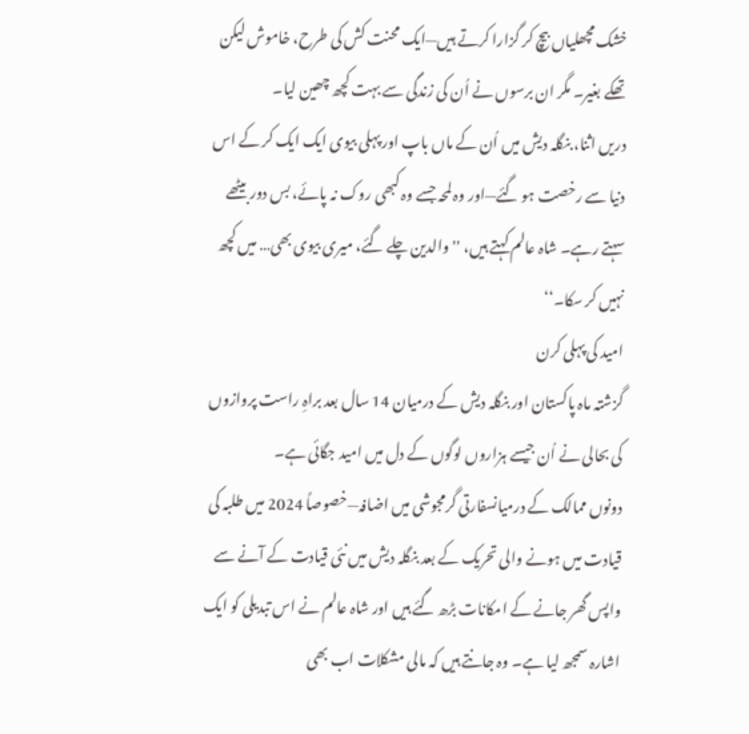خشک مچھلیاں بیچ کر گزارا کرتے ہیں—ایک محنت کش کی طرح، خاموش لیکن تھکے بغیر۔ مگر ان برسوں نے اُن کی زندگی سے بہت کچھ چھین لیا۔
دریں اثنا، بنگلہ دیش میں اُن کے ماں باپ اور پہلی بیوی ایک ایک کر کے اس دنیا سے رخصت ہو گئے—اور وہ لمحہ جسے وہ کبھی روک نہ پائے، بس دور بیٹھے سہتے رہے۔ شاہ عالم کہتے ہیں، ''والدین چلے گئے، میری بیوی بھی… میں کچھ نہیں کر سکا۔‘‘
امید کی پہلی کرن
گزشتہ ماہ پاکستان اور بنگلہ دیش کے درمیان 14 سال بعد براہِ راست پروازوں کی بحالی نے اُن جیسے ہزاروں لوگوں کے دل میں امید جگائی ہے۔
دونوں ممالک کے درمیانسفارتی گرمجوشی میں اضافہ—خصوصاً 2024 میں طلبہ کی قیادت میں ہونے والی تحریک کے بعد بنگلہ دیش میں نئی قیادت کے آنے سے واپس گھر جانے کے امکانات بڑھ گئے ہیں اور شاہ عالم نے اس تبدیلی کو ایک اشارہ سمجھ لیا ہے۔ وہ جانتے ہیں کہ مالی مشکلات اب بھی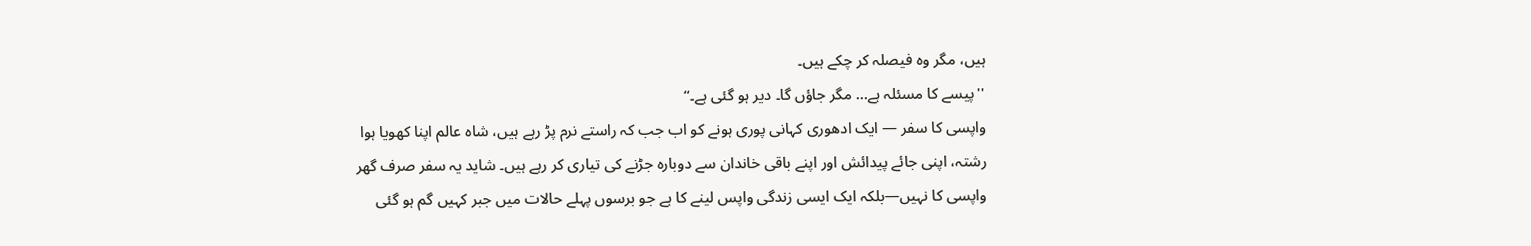ہیں، مگر وہ فیصلہ کر چکے ہیں۔
''پیسے کا مسئلہ ہے… مگر جاؤں گا۔ دیر ہو گئی ہے۔‘‘
واپسی کا سفر — ایک ادھوری کہانی پوری ہونے کو اب جب کہ راستے نرم پڑ رہے ہیں، شاہ عالم اپنا کھویا ہوا رشتہ، اپنی جائے پیدائش اور اپنے باقی خاندان سے دوبارہ جڑنے کی تیاری کر رہے ہیں۔ شاید یہ سفر صرف گھر واپسی کا نہیں—بلکہ ایک ایسی زندگی واپس لینے کا ہے جو برسوں پہلے حالات میں جبر کہیں گم ہو گئی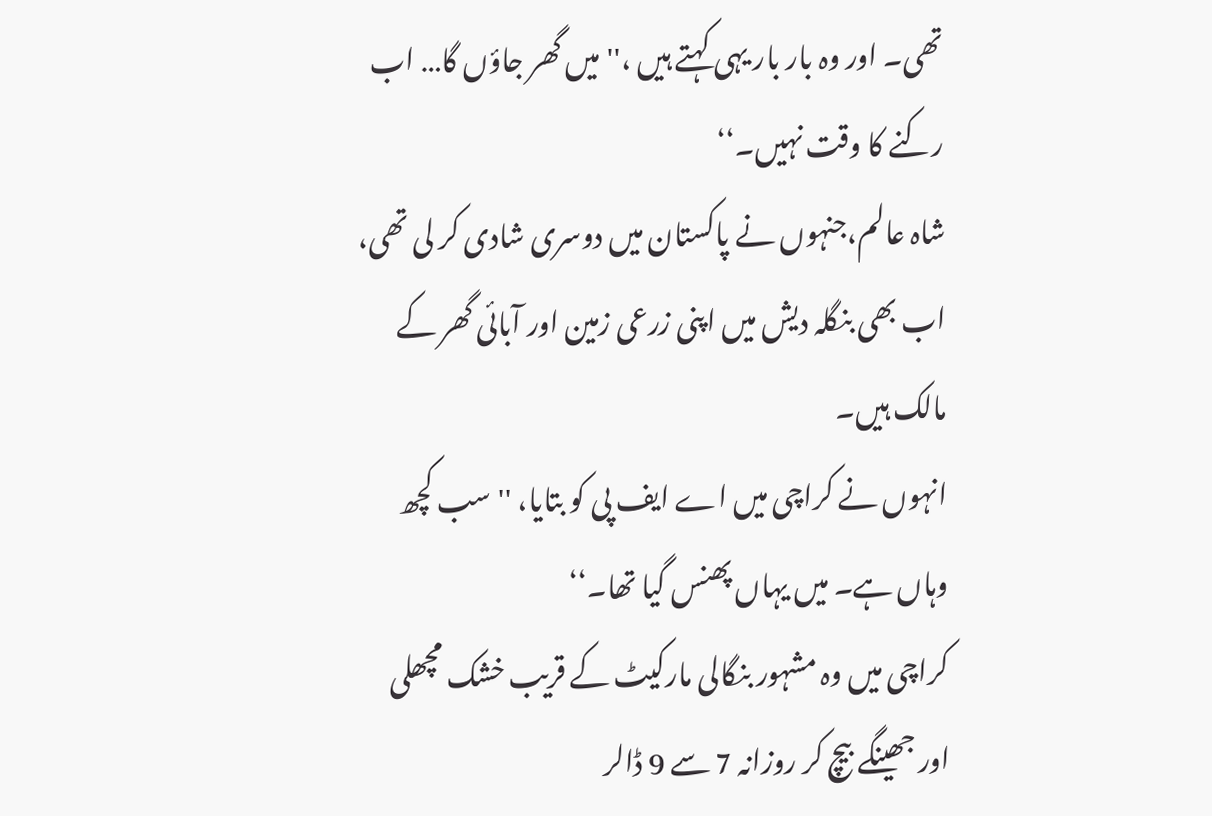تھی۔ اور وہ بار بار یہی کہتے ہیں ،''میں گھر جاؤں گا… اب رکنے کا وقت نہیں۔‘‘
شاہ عالم،جنہوں نے پاکستان میں دوسری شادی کر لی تھی، اب بھی بنگلہ دیش میں اپنی زرعی زمین اور آبائی گھر کے مالک ہیں۔
انہوں نے کراچی میں اے ایف پی کو بتایا، ''سب کچھ وہاں ہے۔ میں یہاں پھنس گیا تھا۔‘‘
کراچی میں وہ مشہور بنگالی مارکیٹ کے قریب خشک مچھلی اور جھینگے بیچ کر روزانہ 7 سے 9 ڈالر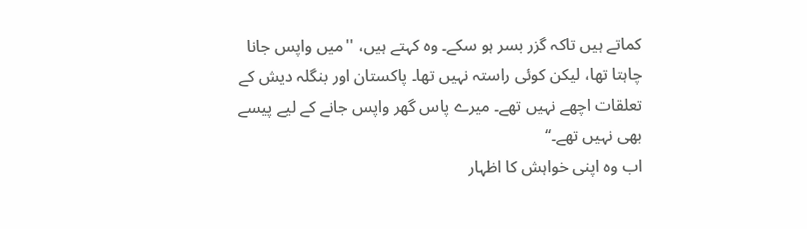کماتے ہیں تاکہ گزر بسر ہو سکے۔ وہ کہتے ہیں، ''میں واپس جانا چاہتا تھا، لیکن کوئی راستہ نہیں تھا۔ پاکستان اور بنگلہ دیش کے تعلقات اچھے نہیں تھے۔ میرے پاس گھر واپس جانے کے لیے پیسے بھی نہیں تھے۔‘‘
اب وہ اپنی خواہش کا اظہار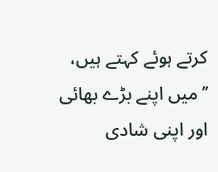کرتے ہوئے کہتے ہیں، ’’میں اپنے بڑے بھائی اور اپنی شادی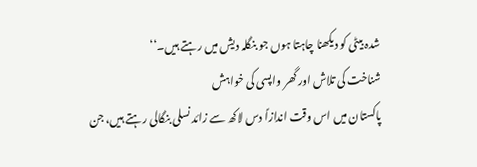شدہ بیٹی کو دیکھنا چاہتا ہوں جو بنگلہ دیش میں رہتے ہیں۔‘‘
شناخت کی تلاش اور گھر واپسی کی خواہش
پاکستان میں اس وقت اندازاً دس لاکھ سے زائد نسلی بنگالی رہتے ہیں، جن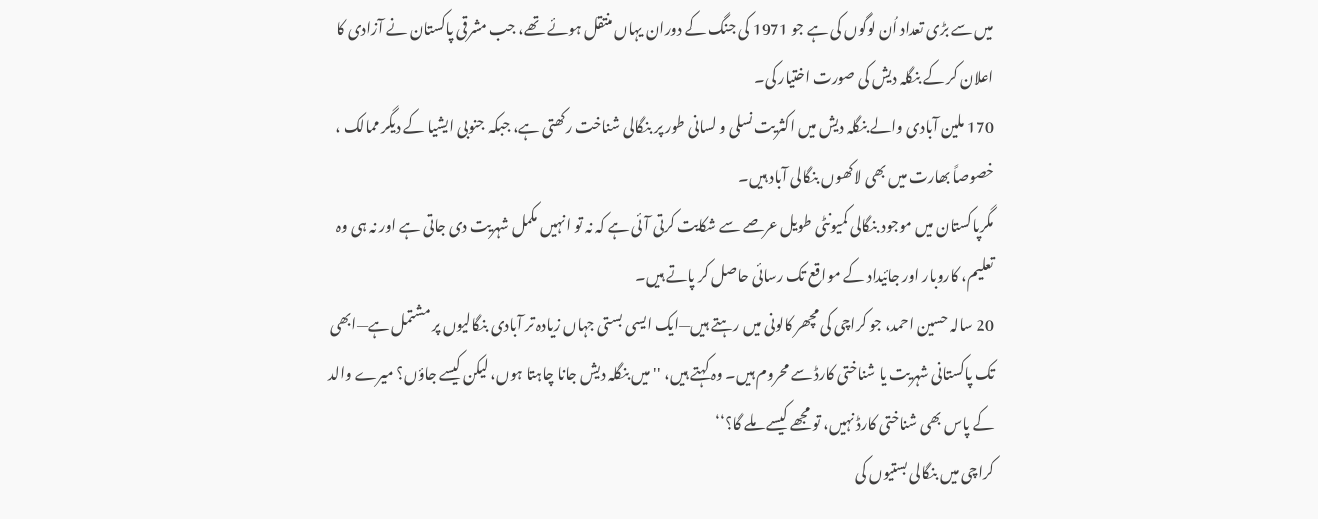میں سے بڑی تعداد اُن لوگوں کی ہے جو 1971 کی جنگ کے دوران یہاں منتقل ہوئے تھے، جب مشرقی پاکستان نے آزادی کا اعلان کر کے بنگلہ دیش کی صورت اختیار کی۔
170 ملین آبادی والے بنگلہ دیش میں اکثریت نسلی و لسانی طور پر بنگالی شناخت رکھتی ہے، جبکہ جنوبی ایشیا کے دیگر ممالک ، خصوصاً بھارت میں بھی لاکھوں بنگالی آباد ہیں۔
مگرپاکستان میں موجود بنگالی کمیونٹی طویل عرصے سے شکایت کرتی آئی ہے کہ نہ تو انہیں مکمل شہریت دی جاتی ہے اور نہ ہی وہ تعلیم، کاروبار اور جائیداد کے مواقع تک رسائی حاصل کر پاتے ہیں۔
20 سالہ حسین احمد، جو کراچی کی مچھر کالونی میں رہتے ہیں—ایک ایسی بستی جہاں زیادہ تر آبادی بنگالیوں پر مشتمل ہے—ابھی تک پاکستانی شہریت یا شناختی کارڈ سے محروم ہیں۔ وہ کہتے ہیں، ''میں بنگلہ دیش جانا چاہتا ہوں، لیکن کیسے جاؤں؟ میرے والد کے پاس بھی شناختی کارڈ نہیں، تو مجھے کیسے ملے گا؟‘‘
کراچی میں بنگالی بستیوں کی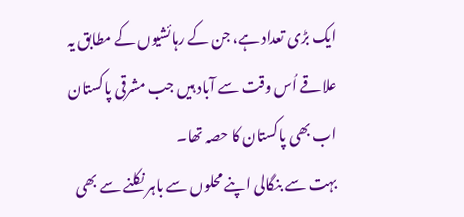ایک بڑی تعداد ہے، جن کے رہائشیوں کے مطابق یہ علاقے اُس وقت سے آباد ہیں جب مشرقی پاکستان اب بھی پاکستان کا حصہ تھا۔
بہت سے بنگالی اپنے محلوں سے باہر نکلنے سے بھی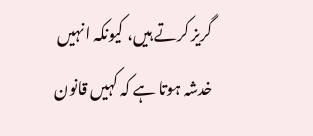گریز کرتے ہیں، کیونکہ انہیں خدشہ ہوتا ہے کہ کہیں قانون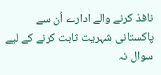نافذ کرنے والے ادارے اُن سے پاکستانی شہریت ثابت کرنے کے لیے سوال نہ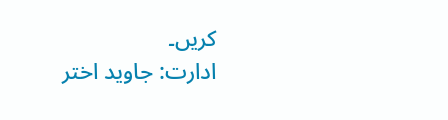کریں۔
ادارت: جاوید اختر